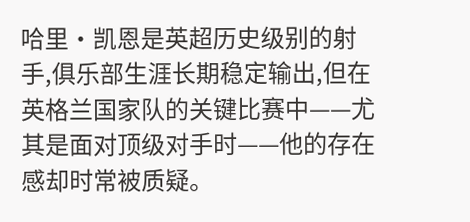哈里·凯恩是英超历史级别的射手,俱乐部生涯长期稳定输出,但在英格兰国家队的关键比赛中——尤其是面对顶级对手时——他的存在感却时常被质疑。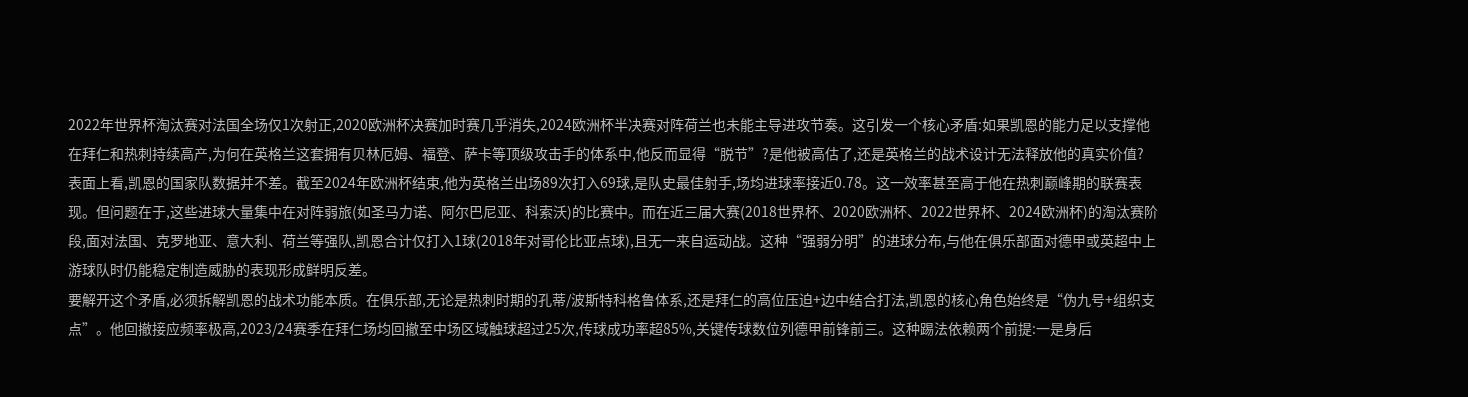2022年世界杯淘汰赛对法国全场仅1次射正,2020欧洲杯决赛加时赛几乎消失,2024欧洲杯半决赛对阵荷兰也未能主导进攻节奏。这引发一个核心矛盾:如果凯恩的能力足以支撑他在拜仁和热刺持续高产,为何在英格兰这套拥有贝林厄姆、福登、萨卡等顶级攻击手的体系中,他反而显得“脱节”?是他被高估了,还是英格兰的战术设计无法释放他的真实价值?
表面上看,凯恩的国家队数据并不差。截至2024年欧洲杯结束,他为英格兰出场89次打入69球,是队史最佳射手,场均进球率接近0.78。这一效率甚至高于他在热刺巅峰期的联赛表现。但问题在于,这些进球大量集中在对阵弱旅(如圣马力诺、阿尔巴尼亚、科索沃)的比赛中。而在近三届大赛(2018世界杯、2020欧洲杯、2022世界杯、2024欧洲杯)的淘汰赛阶段,面对法国、克罗地亚、意大利、荷兰等强队,凯恩合计仅打入1球(2018年对哥伦比亚点球),且无一来自运动战。这种“强弱分明”的进球分布,与他在俱乐部面对德甲或英超中上游球队时仍能稳定制造威胁的表现形成鲜明反差。
要解开这个矛盾,必须拆解凯恩的战术功能本质。在俱乐部,无论是热刺时期的孔蒂/波斯特科格鲁体系,还是拜仁的高位压迫+边中结合打法,凯恩的核心角色始终是“伪九号+组织支点”。他回撤接应频率极高,2023/24赛季在拜仁场均回撤至中场区域触球超过25次,传球成功率超85%,关键传球数位列德甲前锋前三。这种踢法依赖两个前提:一是身后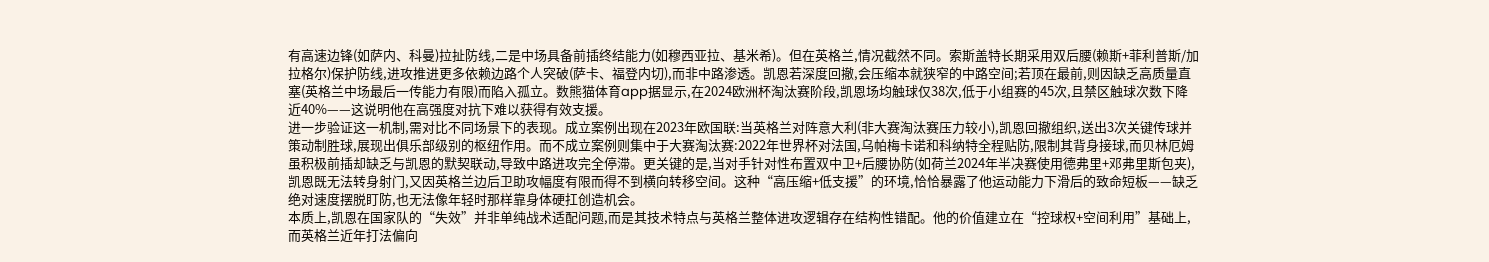有高速边锋(如萨内、科曼)拉扯防线,二是中场具备前插终结能力(如穆西亚拉、基米希)。但在英格兰,情况截然不同。索斯盖特长期采用双后腰(赖斯+菲利普斯/加拉格尔)保护防线,进攻推进更多依赖边路个人突破(萨卡、福登内切),而非中路渗透。凯恩若深度回撤,会压缩本就狭窄的中路空间;若顶在最前,则因缺乏高质量直塞(英格兰中场最后一传能力有限)而陷入孤立。数熊猫体育app据显示,在2024欧洲杯淘汰赛阶段,凯恩场均触球仅38次,低于小组赛的45次,且禁区触球次数下降近40%——这说明他在高强度对抗下难以获得有效支援。
进一步验证这一机制,需对比不同场景下的表现。成立案例出现在2023年欧国联:当英格兰对阵意大利(非大赛淘汰赛压力较小),凯恩回撤组织,送出3次关键传球并策动制胜球,展现出俱乐部级别的枢纽作用。而不成立案例则集中于大赛淘汰赛:2022年世界杯对法国,乌帕梅卡诺和科纳特全程贴防,限制其背身接球,而贝林厄姆虽积极前插却缺乏与凯恩的默契联动,导致中路进攻完全停滞。更关键的是,当对手针对性布置双中卫+后腰协防(如荷兰2024年半决赛使用德弗里+邓弗里斯包夹),凯恩既无法转身射门,又因英格兰边后卫助攻幅度有限而得不到横向转移空间。这种“高压缩+低支援”的环境,恰恰暴露了他运动能力下滑后的致命短板——缺乏绝对速度摆脱盯防,也无法像年轻时那样靠身体硬扛创造机会。
本质上,凯恩在国家队的“失效”并非单纯战术适配问题,而是其技术特点与英格兰整体进攻逻辑存在结构性错配。他的价值建立在“控球权+空间利用”基础上,而英格兰近年打法偏向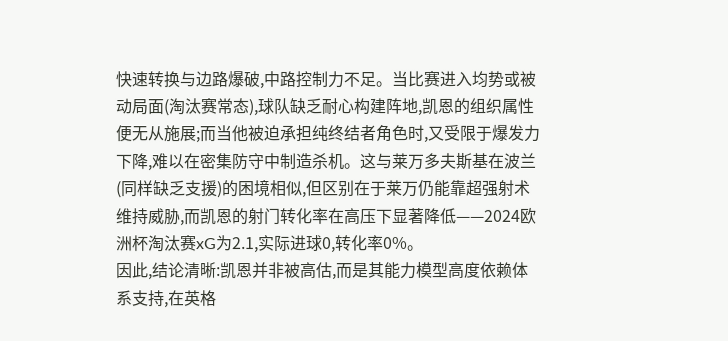快速转换与边路爆破,中路控制力不足。当比赛进入均势或被动局面(淘汰赛常态),球队缺乏耐心构建阵地,凯恩的组织属性便无从施展;而当他被迫承担纯终结者角色时,又受限于爆发力下降,难以在密集防守中制造杀机。这与莱万多夫斯基在波兰(同样缺乏支援)的困境相似,但区别在于莱万仍能靠超强射术维持威胁,而凯恩的射门转化率在高压下显著降低——2024欧洲杯淘汰赛xG为2.1,实际进球0,转化率0%。
因此,结论清晰:凯恩并非被高估,而是其能力模型高度依赖体系支持,在英格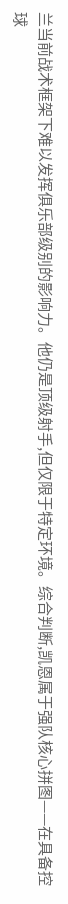兰当前战术框架下难以发挥俱乐部级别的影响力。他仍是顶级射手,但仅限于特定环境。综合判断,凯恩属于强队核心拼图——在具备控球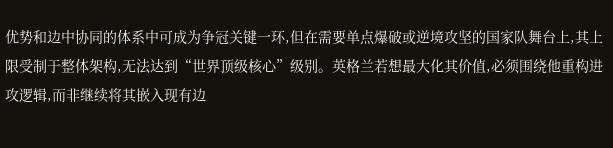优势和边中协同的体系中可成为争冠关键一环,但在需要单点爆破或逆境攻坚的国家队舞台上,其上限受制于整体架构,无法达到“世界顶级核心”级别。英格兰若想最大化其价值,必须围绕他重构进攻逻辑,而非继续将其嵌入现有边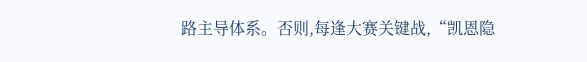路主导体系。否则,每逢大赛关键战,“凯恩隐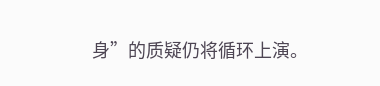身”的质疑仍将循环上演。